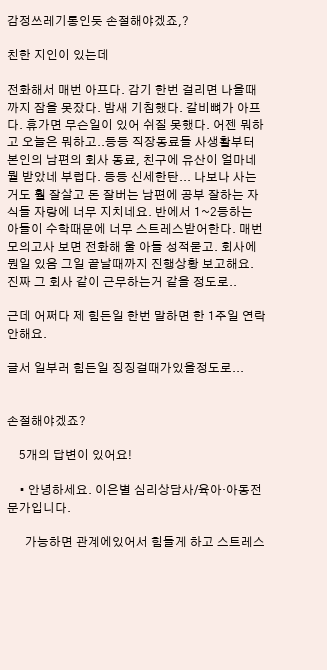감정쓰레기통인듯 손절해야겠죠,?

친한 지인이 있는데

전화해서 매번 아프다. 감기 한번 걸리면 나을때까지 잠을 못잤다. 밤새 기침했다. 갈비뼈가 아프다. 휴가면 무슨일이 있어 쉬질 못했다. 어젠 뭐하고 오늘은 뭐하고..등등 직장동료들 사생활부터 본인의 남편의 회사 동료, 친구에 유산이 얼마네 뭘 받았네 부럽다. 등등 신세한탄... 나보나 사는거도 훨 잘살고 돈 잘버는 남편에 공부 잘하는 자식들 자랑에 너무 지치네요. 반에서 1~2등하는 아들이 수학때문에 너무 스트레스받어한다. 매번 모의고사 보면 전화해 울 아들 성적묻고. 회사에 뭔일 있음 그일 끝날때까지 진행상황 보고해요. 진짜 그 회사 같이 근무하는거 같을 정도로..

근데 어쩌다 제 힘든일 한번 말하면 한 1주일 연락안해요.

글서 일부러 힘든일 징징걸때가있을정도로...


손절해야겠죠?

    5개의 답변이 있어요!

    • 안녕하세요. 이은별 심리상담사/육아·아동전문가입니다.

      가능하면 관계에있어서 힘들게 하고 스트레스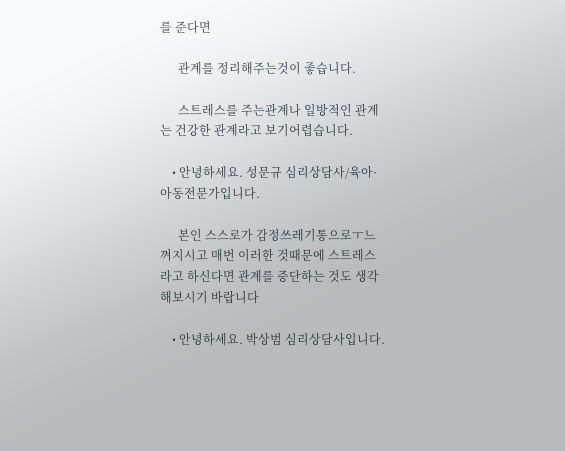를 준다면

      관계를 정리해주는것이 좋습니다.

      스트레스를 주는관계나 일방적인 관계는 건강한 관계라고 보기어렵습니다.

    • 안녕하세요. 성문규 심리상담사/육아·아동전문가입니다.

      본인 스스로가 감정쓰레기통으로ㅜ느껴지시고 매번 이러한 것때문에 스트레스라고 하신다면 관계를 중단하는 것도 생각해보시기 바랍니다

    • 안녕하세요. 박상범 심리상담사입니다.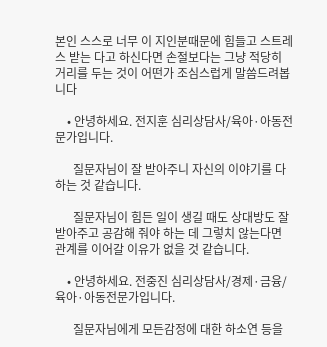본인 스스로 너무 이 지인분때문에 힘들고 스트레스 받는 다고 하신다면 손절보다는 그냥 적당히 거리를 두는 것이 어떤가 조심스럽게 말씀드려봅니다

    • 안녕하세요. 전지훈 심리상담사/육아·아동전문가입니다.

      질문자님이 잘 받아주니 자신의 이야기를 다 하는 것 같습니다.

      질문자님이 힘든 일이 생길 때도 상대방도 잘 받아주고 공감해 줘야 하는 데 그렇치 않는다면 관계를 이어갈 이유가 없을 것 같습니다.

    • 안녕하세요. 전중진 심리상담사/경제·금융/육아·아동전문가입니다.

      질문자님에게 모든감정에 대한 하소연 등을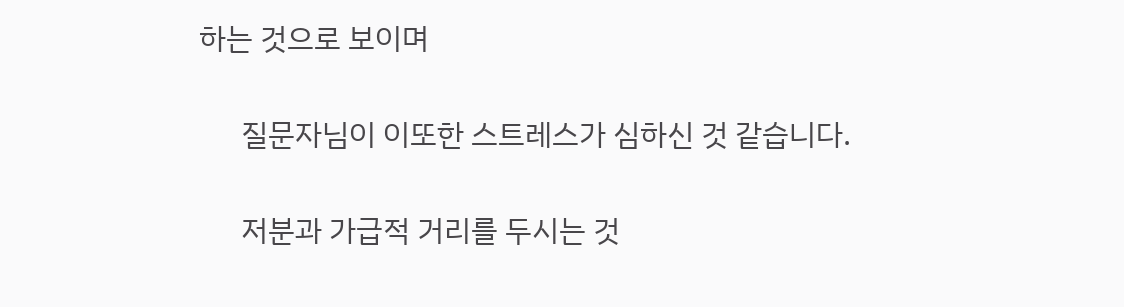하는 것으로 보이며

      질문자님이 이또한 스트레스가 심하신 것 같습니다.

      저분과 가급적 거리를 두시는 것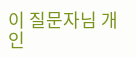이 질문자님 개인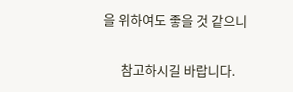을 위하여도 좋을 것 같으니

      참고하시길 바랍니다.